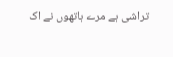تراشی ہے مرے ہاتھوں نے اک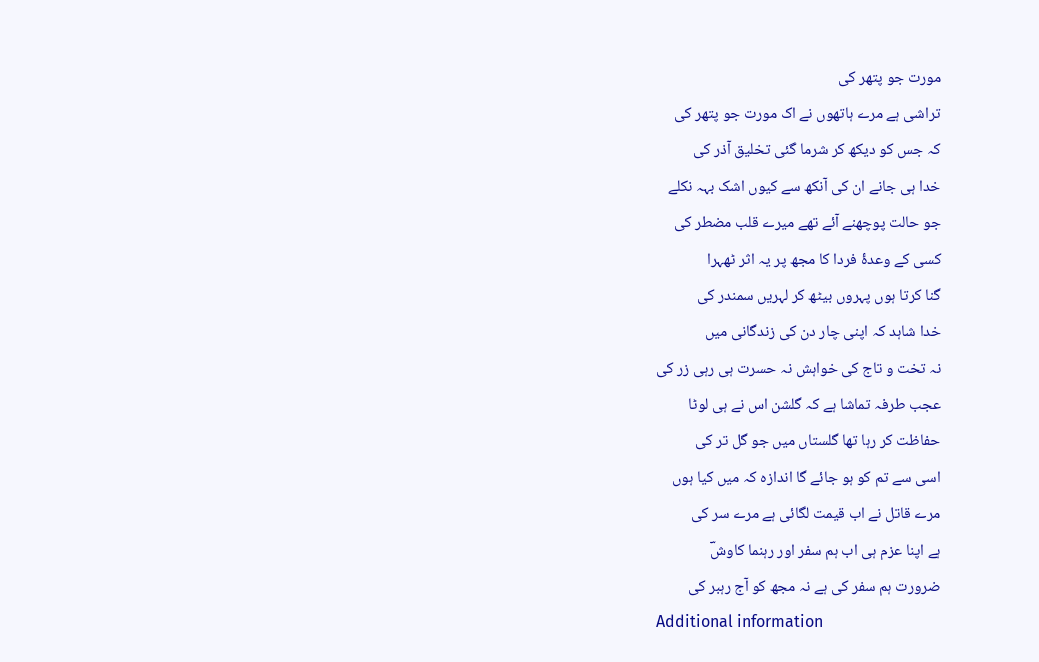مورت جو پتھر کی
تراشی ہے مرے ہاتھوں نے اک مورت جو پتھر کی
کہ جس کو دیکھ کر شرما گئی تخلیق آذر کی
خدا ہی جانے ان کی آنکھ سے کیوں اشک بہہ نکلے
جو حالت پوچھنے آئے تھے میرے قلب مضطر کی
کسی کے وعدۂ فردا کا مجھ پر یہ اثر ٹھہرا
گنا کرتا ہوں پہروں بیٹھ کر لہریں سمندر کی
خدا شاہد کہ اپنی چار دن کی زندگانی میں
نہ تخت و تاج کی خواہش نہ حسرت ہی رہی زر کی
عجب طرفہ تماشا ہے کہ گلشن اس نے ہی لوٹا
حفاظت کر رہا تھا گلستاں میں جو گل تر کی
اسی سے تم کو ہو جائے گا اندازہ کہ میں کیا ہوں
مرے قاتل نے اب قیمت لگائی ہے مرے سر کی
ہے اپنا عزم ہی اب ہم سفر اور رہنما کاوشؔ
ضرورت ہم سفر کی ہے نہ مجھ کو آج رہبر کی
Additional information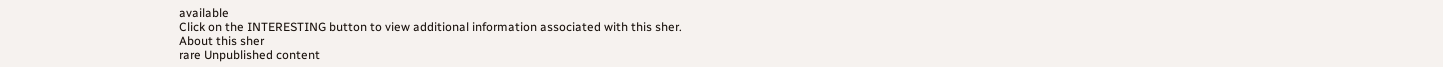available
Click on the INTERESTING button to view additional information associated with this sher.
About this sher
rare Unpublished content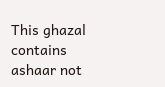This ghazal contains ashaar not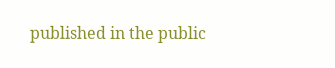published in the public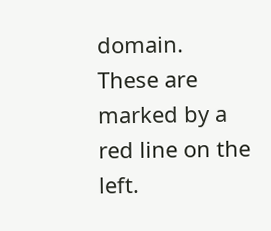domain. These are marked by a red line on the left.